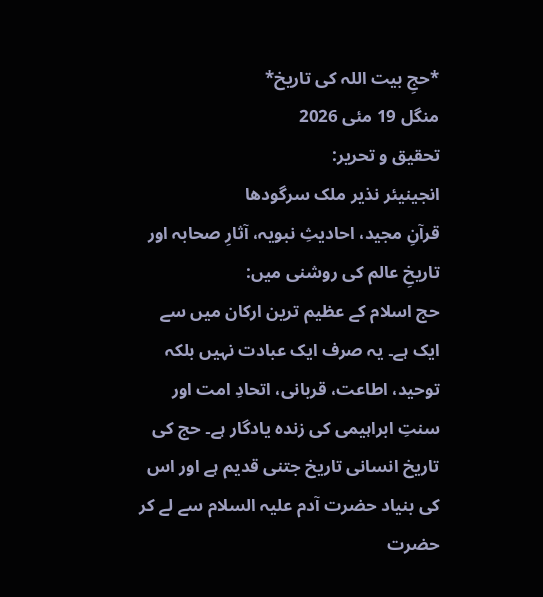*حجِ بیت اللہ کی تاریخ*
منگل 19 مئی 2026
تحقیق و تحریر:
انجینیئر نذیر ملک سرگودھا
قرآنِ مجید، احادیثِ نبویہ، آثارِ صحابہ اور تاریخِ عالم کی روشنی میں:
حج اسلام کے عظیم ترین ارکان میں سے ایک ہے۔ یہ صرف ایک عبادت نہیں بلکہ توحید، اطاعت، قربانی، اتحادِ امت اور سنتِ ابراہیمی کی زندہ یادگار ہے۔ حج کی تاریخ انسانی تاریخ جتنی قدیم ہے اور اس کی بنیاد حضرت آدم علیہ السلام سے لے کر حضرت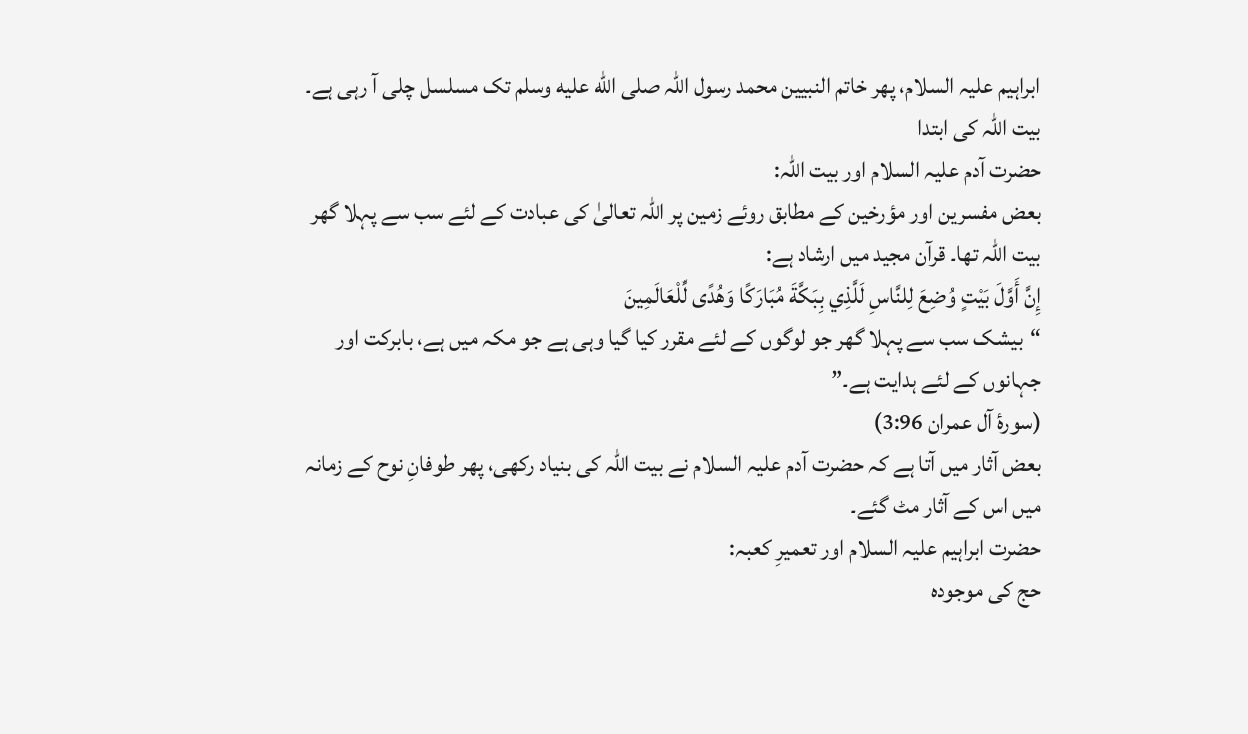ابراہیم علیہ السلام، پھر خاتم النبیین محمد رسول اللہ صلى الله عليه وسلم تک مسلسل چلی آ رہی ہے۔
بیت اللہ کی ابتدا
حضرت آدم علیہ السلام اور بیت اللہ:
بعض مفسرین اور مؤرخین کے مطابق روئے زمین پر اللہ تعالیٰ کی عبادت کے لئے سب سے پہلا گھر بیت اللہ تھا۔ قرآن مجید میں ارشاد ہے:
إِنَّ أَوَّلَ بَيْتٍ وُضِعَ لِلنَّاسِ لَلَّذِي بِبَكَّةَ مُبَارَكًا وَهُدًى لِّلْعَالَمِينَ
“بیشک سب سے پہلا گھر جو لوگوں کے لئے مقرر کیا گیا وہی ہے جو مکہ میں ہے، بابرکت اور جہانوں کے لئے ہدایت ہے۔”
(سورۂ آل عمران 3:96)
بعض آثار میں آتا ہے کہ حضرت آدم علیہ السلام نے بیت اللہ کی بنیاد رکھی، پھر طوفانِ نوح کے زمانہ میں اس کے آثار مٹ گئے۔
حضرت ابراہیم علیہ السلام اور تعمیرِ کعبہ:
حج کی موجودہ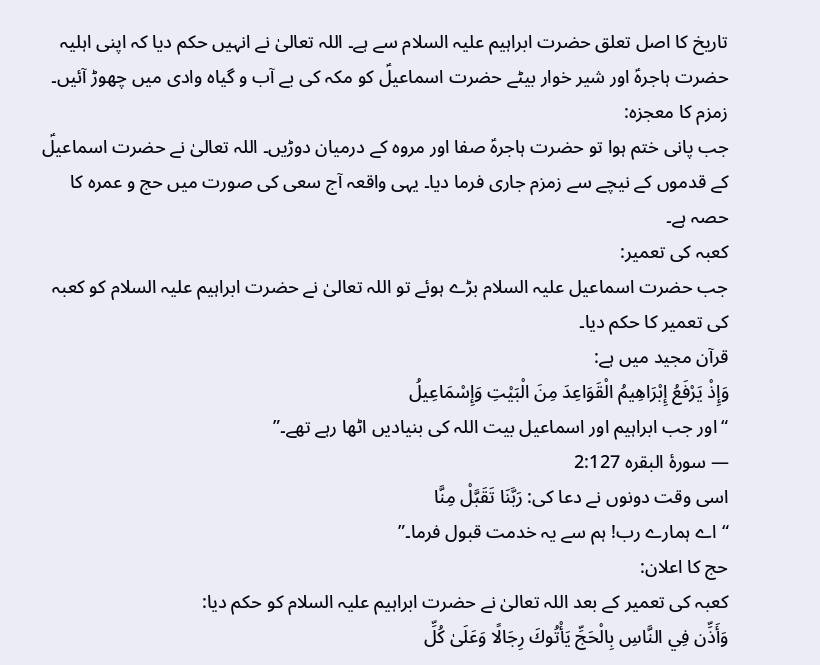تاریخ کا اصل تعلق حضرت ابراہیم علیہ السلام سے ہے۔ اللہ تعالیٰ نے انہیں حکم دیا کہ اپنی اہلیہ حضرت ہاجرہؑ اور شیر خوار بیٹے حضرت اسماعیلؑ کو مکہ کی بے آب و گیاہ وادی میں چھوڑ آئیں۔
زمزم کا معجزہ:
جب پانی ختم ہوا تو حضرت ہاجرہؑ صفا اور مروہ کے درمیان دوڑیں۔ اللہ تعالیٰ نے حضرت اسماعیلؑ کے قدموں کے نیچے سے زمزم جاری فرما دیا۔ یہی واقعہ آج سعی کی صورت میں حج و عمرہ کا حصہ ہے۔
کعبہ کی تعمیر:
جب حضرت اسماعیل علیہ السلام بڑے ہوئے تو اللہ تعالیٰ نے حضرت ابراہیم علیہ السلام کو کعبہ کی تعمیر کا حکم دیا۔
قرآن مجید میں ہے:
وَإِذْ يَرْفَعُ إِبْرَاهِيمُ الْقَوَاعِدَ مِنَ الْبَيْتِ وَإِسْمَاعِيلُ
“اور جب ابراہیم اور اسماعیل بیت اللہ کی بنیادیں اٹھا رہے تھے۔”
— سورۂ البقرہ 2:127
اسی وقت دونوں نے دعا کی: رَبَّنَا تَقَبَّلْ مِنَّا
“اے ہمارے رب! ہم سے یہ خدمت قبول فرما۔”
حج کا اعلان:
کعبہ کی تعمیر کے بعد اللہ تعالیٰ نے حضرت ابراہیم علیہ السلام کو حکم دیا:
وَأَذِّن فِي النَّاسِ بِالْحَجِّ يَأْتُوكَ رِجَالًا وَعَلَىٰ كُلِّ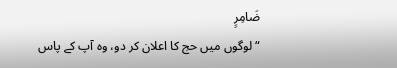ضَامِرٍ
“لوگوں میں حج کا اعلان کر دو، وہ آپ کے پاس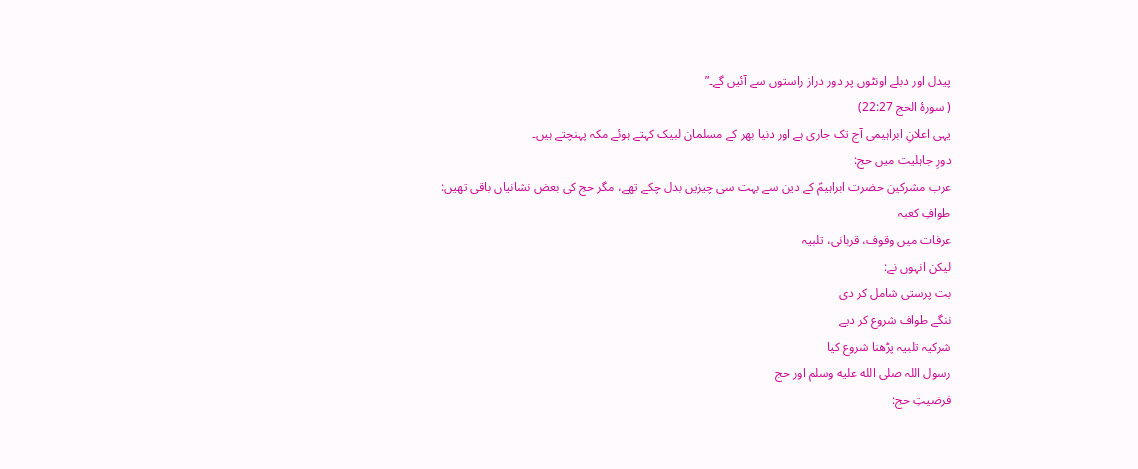پیدل اور دبلے اونٹوں پر دور دراز راستوں سے آئیں گے۔”
( سورۂ الحج 22:27)
یہی اعلانِ ابراہیمی آج تک جاری ہے اور دنیا بھر کے مسلمان لبیک کہتے ہوئے مکہ پہنچتے ہیں۔
دورِ جاہلیت میں حج:
عرب مشرکین حضرت ابراہیمؑ کے دین سے بہت سی چیزیں بدل چکے تھے، مگر حج کی بعض نشانیاں باقی تھیں:
طوافِ کعبہ
عرفات میں وقوف، قربانی، تلبیہ
لیکن انہوں نے:
بت پرستی شامل کر دی
ننگے طواف شروع کر دیے
شرکیہ تلبیہ پڑھنا شروع کیا
رسول اللہ صلى الله عليه وسلم اور حج
فرضیتِ حج: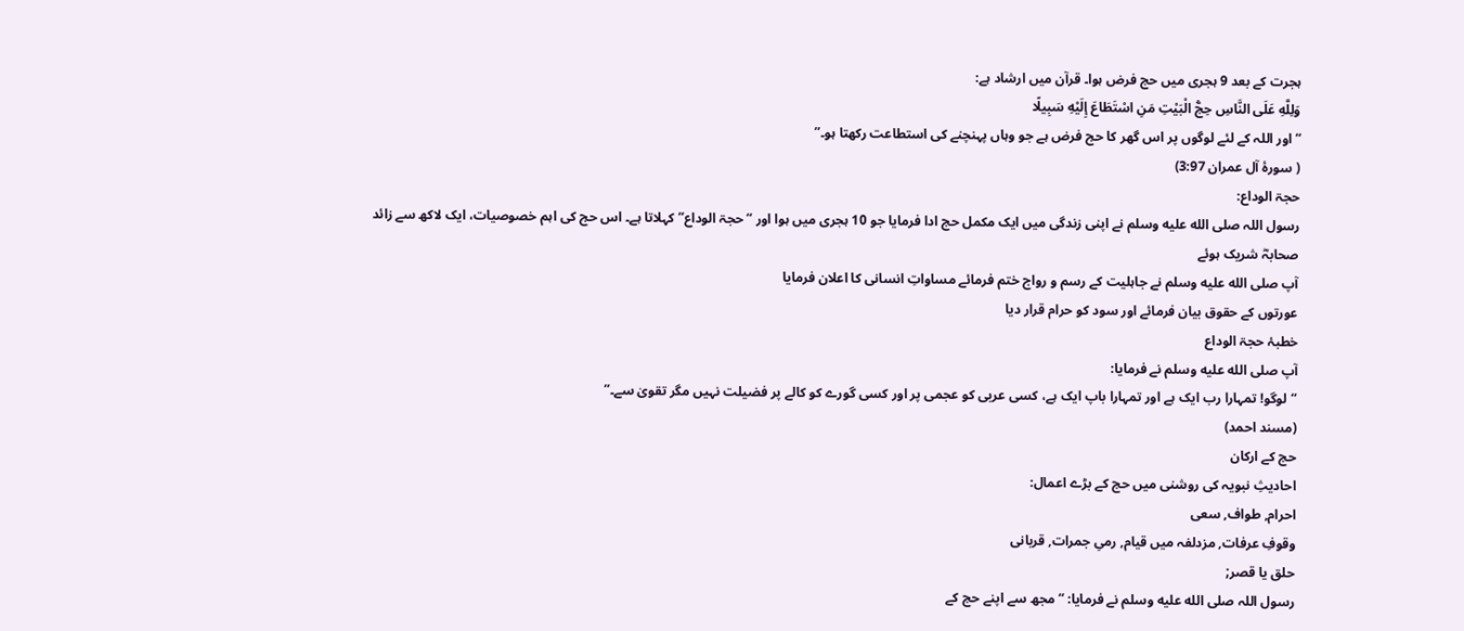ہجرت کے بعد 9 ہجری میں حج فرض ہوا۔ قرآن میں ارشاد ہے:
وَلِلَّهِ عَلَى النَّاسِ حِجُّ الْبَيْتِ مَنِ اسْتَطَاعَ إِلَيْهِ سَبِيلًا
“اور اللہ کے لئے لوگوں پر اس گھر کا حج فرض ہے جو وہاں پہنچنے کی استطاعت رکھتا ہو۔”
( سورۂ آل عمران 3:97)
حجۃ الوداع:
رسول اللہ صلى الله عليه وسلم نے اپنی زندگی میں ایک مکمل حج ادا فرمایا جو 10 ہجری میں ہوا اور “حجۃ الوداع” کہلاتا ہے۔ اس حج کی اہم خصوصیات، ایک لاکھ سے زائد صحابہؓ شریک ہوئے
آپ صلى الله عليه وسلم نے جاہلیت کے رسم و رواج ختم فرمائے مساواتِ انسانی کا اعلان فرمایا
عورتوں کے حقوق بیان فرمائے اور سود کو حرام قرار دیا
خطبۂ حجۃ الوداع
آپ صلى الله عليه وسلم نے فرمایا:
“لوگو! تمہارا رب ایک ہے اور تمہارا باپ ایک ہے، کسی عربی کو عجمی پر اور کسی گورے کو کالے پر فضیلت نہیں مگر تقویٰ سے۔”
(مسند احمد)
حج کے ارکان
احادیثِ نبویہ کی روشنی میں حج کے بڑے اعمال:
احرام, طواف, سعی
وقوفِ عرفات, مزدلفہ میں قیام, رمیِ جمرات, قربانی
حلق یا قصر;
رسول اللہ صلى الله عليه وسلم نے فرمایا: “مجھ سے اپنے حج کے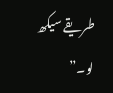طریقے سیکھ لو۔”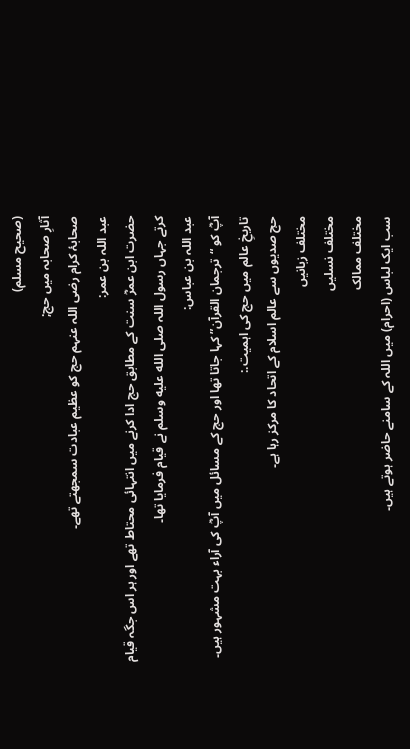(صحیح مسلم)
آثارِ صحابہ میں حج;
صحابۂ کرام رضی اللہ عنہم حج کو عظیم عبادت سمجھتے تھے۔
عبد اللہ بن عمر:
حضرت ابن عمرؓ سنت کے مطابق حج ادا کرنے میں انتہائی محتاط تھے اور ہر اس جگہ قیام کرتے جہاں رسول اللہ صلى الله عليه وسلم نے قیام فرمایا تھا۔
عبد اللہ بن عباس:
آپؓ کو “ترجمان القرآن” کہا جاتا تھا اور حج کے مسائل میں آپؓ کی آراء بہت مشہور ہیں۔
تاریخِ عالم میں حج کی اہمیت.:
حج صدیوں سے عالم اسلام کے اتحاد کا مرکز رہا ہے۔
مختلف زبانیں
مختلف نسلیں
مختلف ممالک
سب ایک لباس (احرام) میں اللہ کے سامنے حاضر ہوتے ہیں۔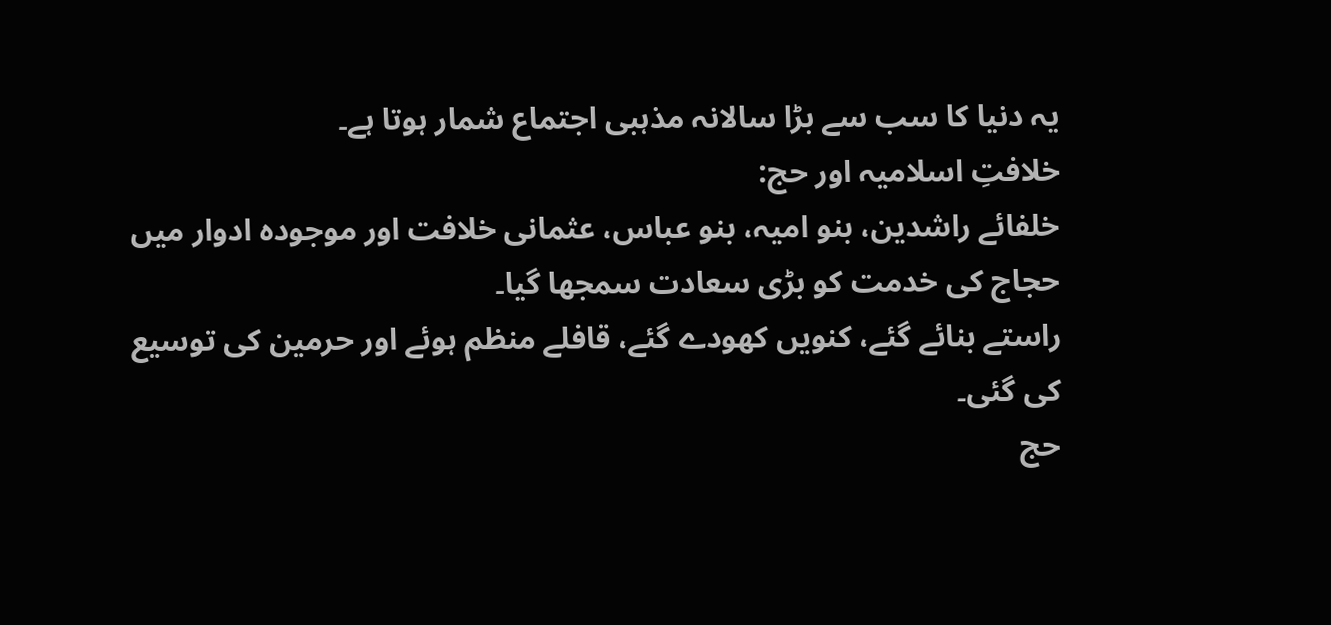یہ دنیا کا سب سے بڑا سالانہ مذہبی اجتماع شمار ہوتا ہے۔
خلافتِ اسلامیہ اور حج:
خلفائے راشدین، بنو امیہ، بنو عباس، عثمانی خلافت اور موجودہ ادوار میں حجاج کی خدمت کو بڑی سعادت سمجھا گیا۔
راستے بنائے گئے، کنویں کھودے گئے، قافلے منظم ہوئے اور حرمین کی توسیع کی گئی۔
حج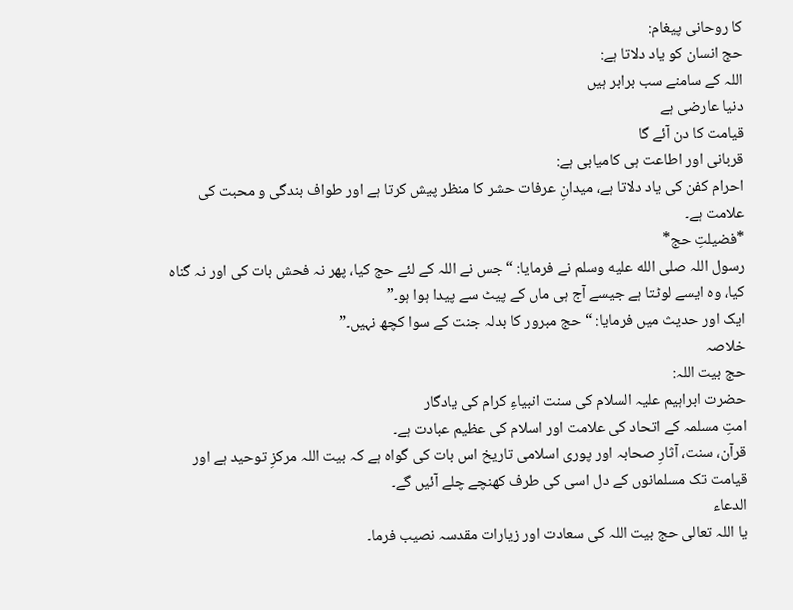کا روحانی پیغام:
حج انسان کو یاد دلاتا ہے:
اللہ کے سامنے سب برابر ہیں
دنیا عارضی ہے
قیامت کا دن آئے گا
قربانی اور اطاعت ہی کامیابی ہے:
احرام کفن کی یاد دلاتا ہے، میدانِ عرفات حشر کا منظر پیش کرتا ہے اور طواف بندگی و محبت کی علامت ہے۔
*فضیلتِ حج*
رسول اللہ صلى الله عليه وسلم نے فرمایا: “جس نے اللہ کے لئے حج کیا، پھر نہ فحش بات کی اور نہ گناہ کیا، وہ ایسے لوٹتا ہے جیسے آج ہی ماں کے پیٹ سے پیدا ہوا ہو۔”
ایک اور حدیث میں فرمایا: “حج مبرور کا بدلہ جنت کے سوا کچھ نہیں۔”
خلاصہ
حج بیت اللہ:
حضرت ابراہیم علیہ السلام کی سنت انبیاءِ کرام کی یادگار
امتِ مسلمہ کے اتحاد کی علامت اور اسلام کی عظیم عبادت ہے۔
قرآن، سنت، آثارِ صحابہ اور پوری اسلامی تاریخ اس بات کی گواہ ہے کہ بیت اللہ مرکزِ توحید ہے اور قیامت تک مسلمانوں کے دل اسی کی طرف کھنچے چلے آئیں گے۔
الدعاء
یا اللہ تعالی حج بیت اللہ کی سعادت اور زیارات مقدسہ نصیب فرما۔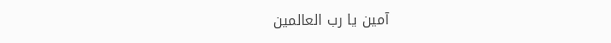آمین یا رب العالمین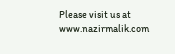Please visit us at www.nazirmalik.com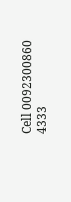Cell 0092300860 4333